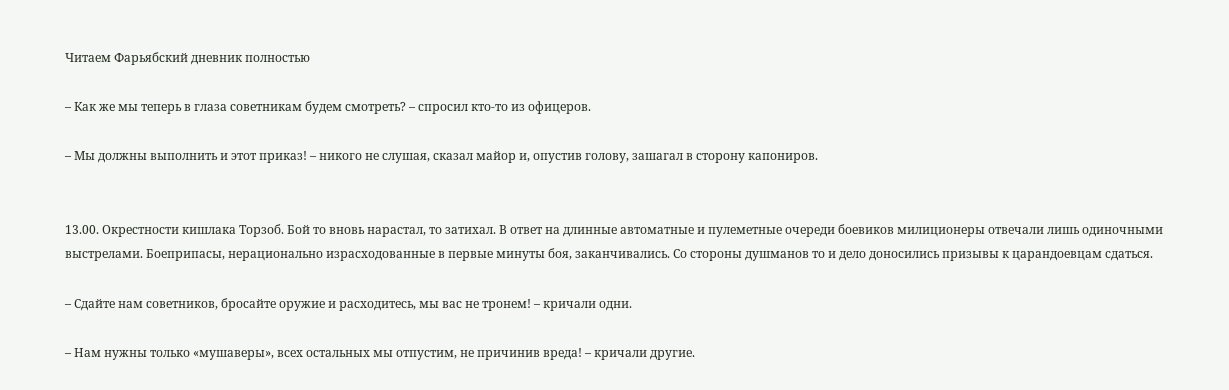Читаем Фарьябский дневник полностью

– Как же мы теперь в глаза советникам будем смотреть? – спросил кто-то из офицеров.

– Мы должны выполнить и этот приказ! – никого не слушая, сказал майор и, опустив голову, зашагал в сторону капониров.


13.00. Окрестности кишлака Торзоб. Бой то вновь нарастал, то затихал. В ответ на длинные автоматные и пулеметные очереди боевиков милиционеры отвечали лишь одиночными выстрелами. Боеприпасы, нерационально израсходованные в первые минуты боя, заканчивались. Со стороны душманов то и дело доносились призывы к царандоевцам сдаться.

– Сдайте нам советников, бросайте оружие и расходитесь, мы вас не тронем! – кричали одни.

– Нам нужны только «мушаверы», всех остальных мы отпустим, не причинив вреда! – кричали другие.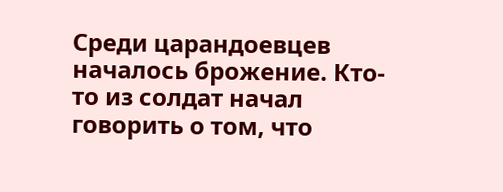Среди царандоевцев началось брожение. Кто-то из солдат начал говорить о том, что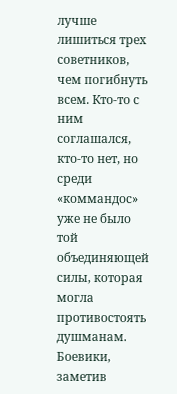лучше лишиться трех советников, чем погибнуть всем. Кто-то с ним соглашался, кто-то нет, но среди «коммандос» уже не было той объединяющей силы, которая могла противостоять душманам. Боевики, заметив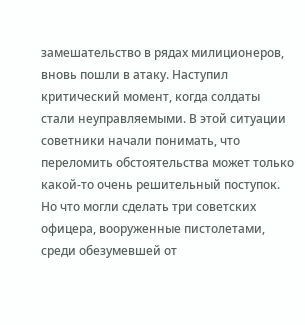замешательство в рядах милиционеров, вновь пошли в атаку. Наступил критический момент, когда солдаты стали неуправляемыми. В этой ситуации советники начали понимать, что переломить обстоятельства может только какой-то очень решительный поступок. Но что могли сделать три советских офицера, вооруженные пистолетами, среди обезумевшей от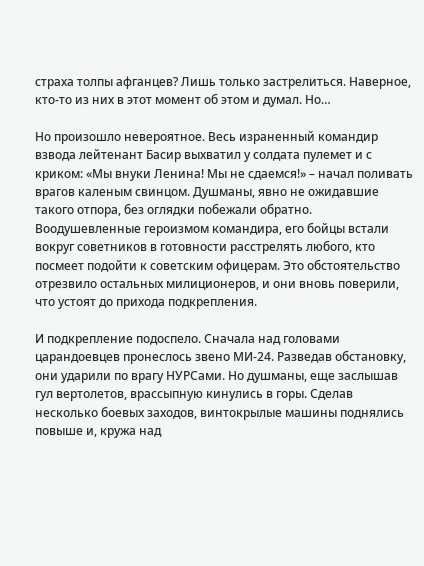страха толпы афганцев? Лишь только застрелиться. Наверное, кто-то из них в этот момент об этом и думал. Но…

Но произошло невероятное. Весь израненный командир взвода лейтенант Басир выхватил у солдата пулемет и с криком: «Мы внуки Ленина! Мы не сдаемся!» – начал поливать врагов каленым свинцом. Душманы, явно не ожидавшие такого отпора, без оглядки побежали обратно. Воодушевленные героизмом командира, его бойцы встали вокруг советников в готовности расстрелять любого, кто посмеет подойти к советским офицерам. Это обстоятельство отрезвило остальных милиционеров, и они вновь поверили, что устоят до прихода подкрепления.

И подкрепление подоспело. Сначала над головами царандоевцев пронеслось звено МИ-24. Разведав обстановку, они ударили по врагу НУРСами. Но душманы, еще заслышав гул вертолетов, врассыпную кинулись в горы. Сделав несколько боевых заходов, винтокрылые машины поднялись повыше и, кружа над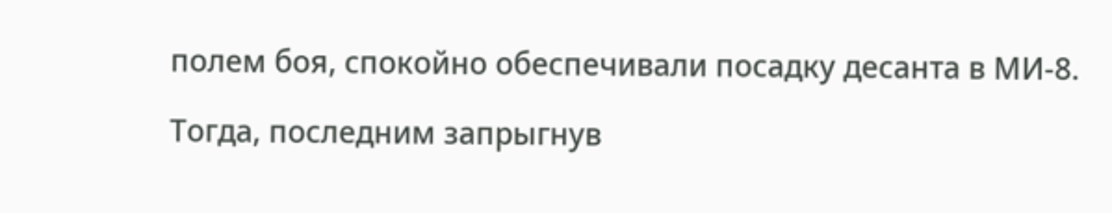полем боя, спокойно обеспечивали посадку десанта в МИ-8.

Тогда, последним запрыгнув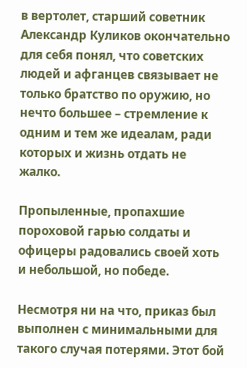в вертолет, старший советник Александр Куликов окончательно для себя понял, что советских людей и афганцев связывает не только братство по оружию, но нечто большее – стремление к одним и тем же идеалам, ради которых и жизнь отдать не жалко.

Пропыленные, пропахшие пороховой гарью солдаты и офицеры радовались своей хоть и небольшой, но победе.

Несмотря ни на что, приказ был выполнен с минимальными для такого случая потерями. Этот бой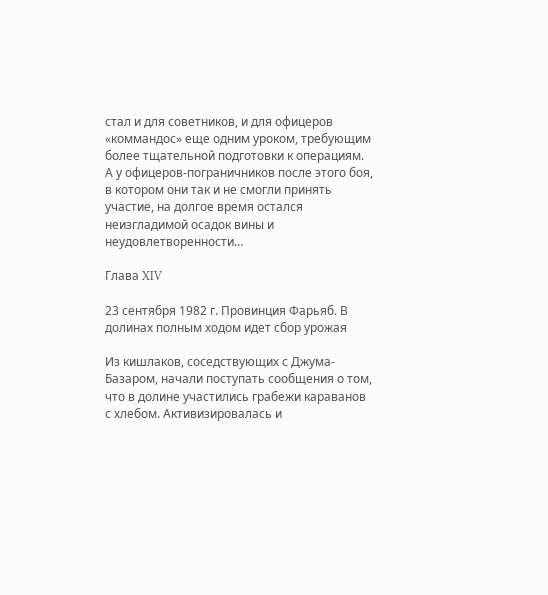стал и для советников, и для офицеров «коммандос» еще одним уроком, требующим более тщательной подготовки к операциям. А у офицеров-пограничников после этого боя, в котором они так и не смогли принять участие, на долгое время остался неизгладимой осадок вины и неудовлетворенности…

Глава XIV

23 сентября 1982 г. Провинция Фарьяб. В долинах полным ходом идет сбор урожая

Из кишлаков, соседствующих с Джума-Базаром, начали поступать сообщения о том, что в долине участились грабежи караванов с хлебом. Активизировалась и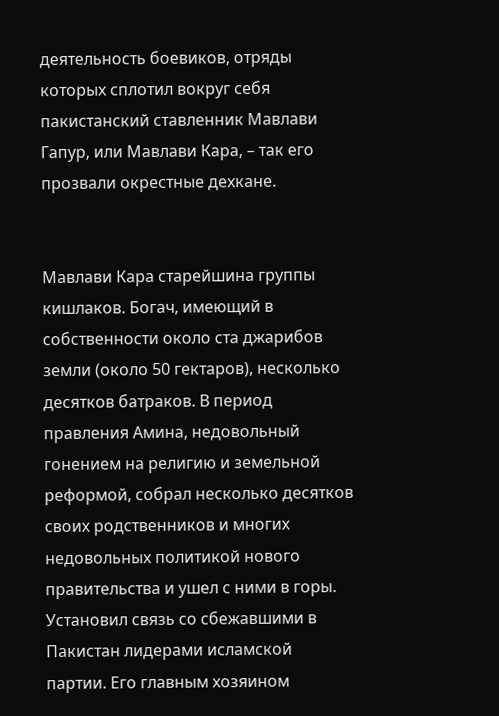деятельность боевиков, отряды которых сплотил вокруг себя пакистанский ставленник Мавлави Гапур, или Мавлави Кара, – так его прозвали окрестные дехкане.


Мавлави Кара старейшина группы кишлаков. Богач, имеющий в собственности около ста джарибов земли (около 50 гектаров), несколько десятков батраков. В период правления Амина, недовольный гонением на религию и земельной реформой, собрал несколько десятков своих родственников и многих недовольных политикой нового правительства и ушел с ними в горы. Установил связь со сбежавшими в Пакистан лидерами исламской партии. Его главным хозяином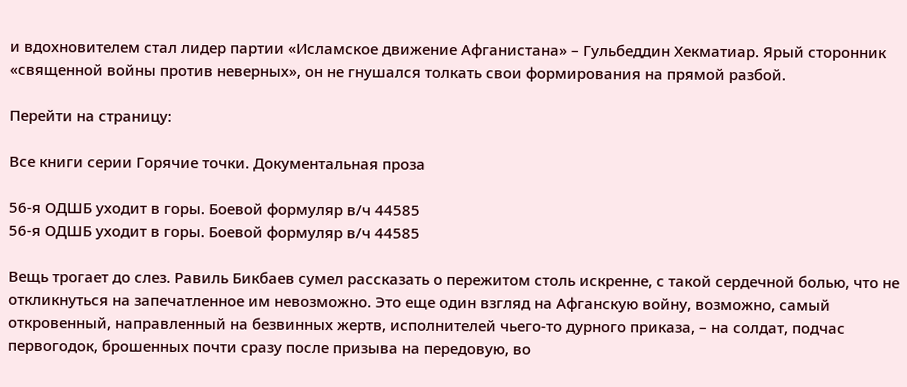и вдохновителем стал лидер партии «Исламское движение Афганистана» – Гульбеддин Хекматиар. Ярый сторонник «священной войны против неверных», он не гнушался толкать свои формирования на прямой разбой.

Перейти на страницу:

Все книги серии Горячие точки. Документальная проза

56-я ОДШБ уходит в горы. Боевой формуляр в/ч 44585
56-я ОДШБ уходит в горы. Боевой формуляр в/ч 44585

Вещь трогает до слез. Равиль Бикбаев сумел рассказать о пережитом столь искренне, с такой сердечной болью, что не откликнуться на запечатленное им невозможно. Это еще один взгляд на Афганскую войну, возможно, самый откровенный, направленный на безвинных жертв, исполнителей чьего-то дурного приказа, – на солдат, подчас первогодок, брошенных почти сразу после призыва на передовую, во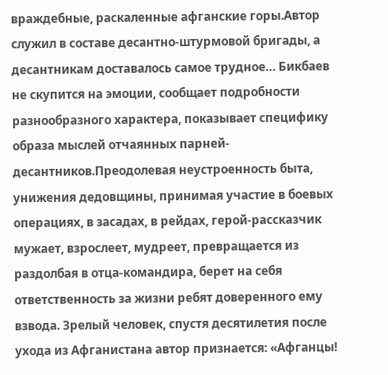враждебные, раскаленные афганские горы.Автор служил в составе десантно-штурмовой бригады, а десантникам доставалось самое трудное… Бикбаев не скупится на эмоции, сообщает подробности разнообразного характера, показывает специфику образа мыслей отчаянных парней-десантников.Преодолевая неустроенность быта, унижения дедовщины, принимая участие в боевых операциях, в засадах, в рейдах, герой-рассказчик мужает, взрослеет, мудреет, превращается из раздолбая в отца-командира, берет на себя ответственность за жизни ребят доверенного ему взвода. Зрелый человек, спустя десятилетия после ухода из Афганистана автор признается: «Афганцы!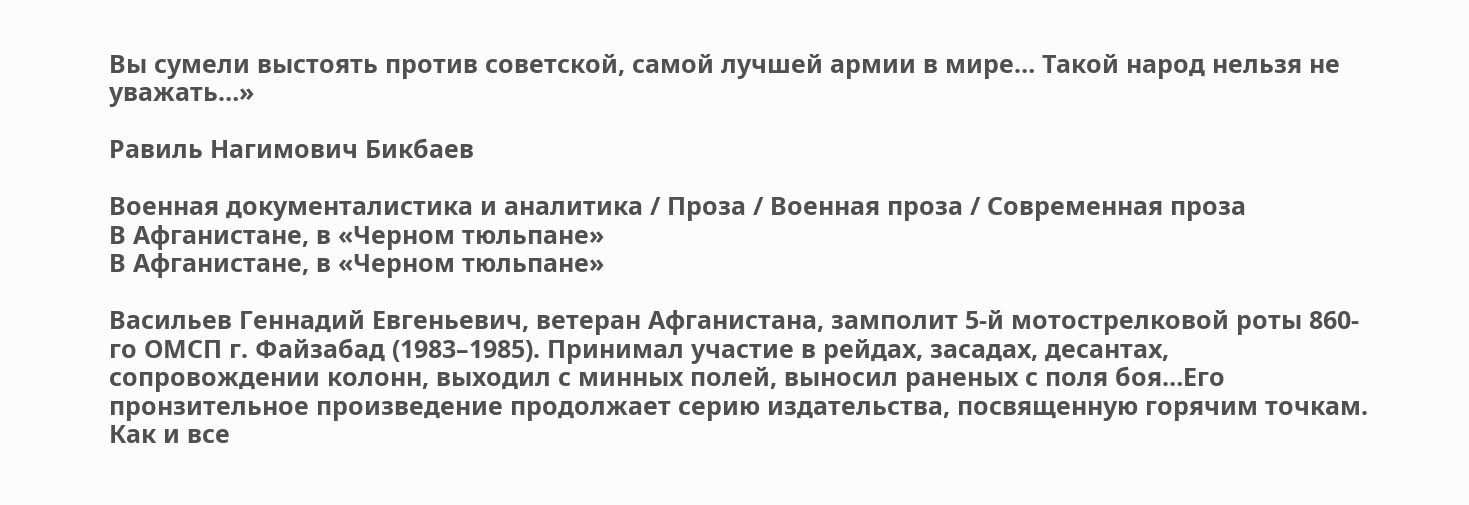Вы сумели выстоять против советской, самой лучшей армии в мире… Такой народ нельзя не уважать…»

Равиль Нагимович Бикбаев

Военная документалистика и аналитика / Проза / Военная проза / Современная проза
В Афганистане, в «Черном тюльпане»
В Афганистане, в «Черном тюльпане»

Васильев Геннадий Евгеньевич, ветеран Афганистана, замполит 5-й мотострелковой роты 860-го ОМСП г. Файзабад (1983–1985). Принимал участие в рейдах, засадах, десантах, сопровождении колонн, выходил с минных полей, выносил раненых с поля боя…Его пронзительное произведение продолжает серию издательства, посвященную горячим точкам. Как и все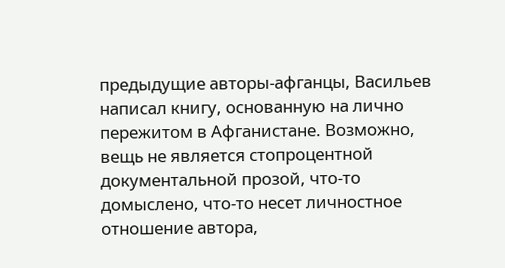предыдущие авторы-афганцы, Васильев написал книгу, основанную на лично пережитом в Афганистане. Возможно, вещь не является стопроцентной документальной прозой, что-то домыслено, что-то несет личностное отношение автора,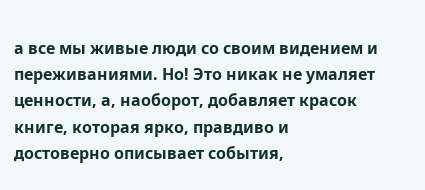а все мы живые люди со своим видением и переживаниями. Но! Это никак не умаляет ценности, а, наоборот, добавляет красок книге, которая ярко, правдиво и достоверно описывает события,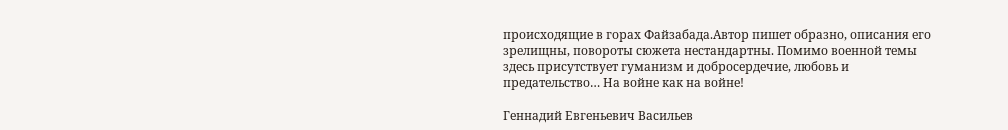происходящие в горах Файзабада.Автор пишет образно, описания его зрелищны, повороты сюжета нестандартны. Помимо военной темы здесь присутствует гуманизм и добросердечие, любовь и предательство… На войне как на войне!

Геннадий Евгеньевич Васильев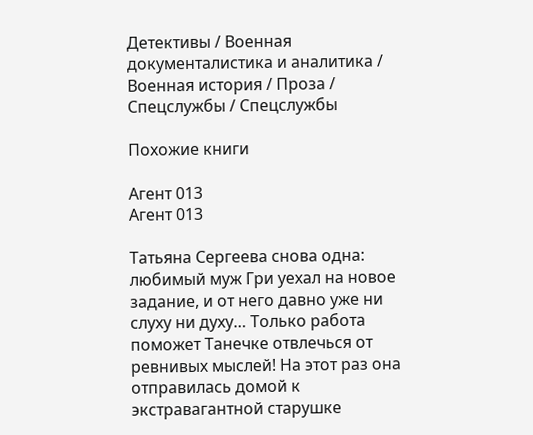Детективы / Военная документалистика и аналитика / Военная история / Проза / Спецслужбы / Cпецслужбы

Похожие книги

Агент 013
Агент 013

Татьяна Сергеева снова одна: любимый муж Гри уехал на новое задание, и от него давно уже ни слуху ни духу… Только работа поможет Танечке отвлечься от ревнивых мыслей! На этот раз она отправилась домой к экстравагантной старушке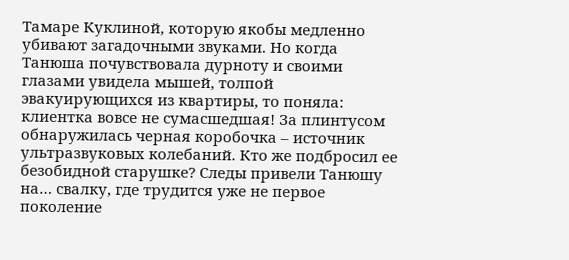Тамаре Куклиной, которую якобы медленно убивают загадочными звуками. Но когда Танюша почувствовала дурноту и своими глазами увидела мышей, толпой эвакуирующихся из квартиры, то поняла: клиентка вовсе не сумасшедшая! За плинтусом обнаружилась черная коробочка – источник ультразвуковых колебаний. Кто же подбросил ее безобидной старушке? Следы привели Танюшу на… свалку, где трудится уже не первое поколение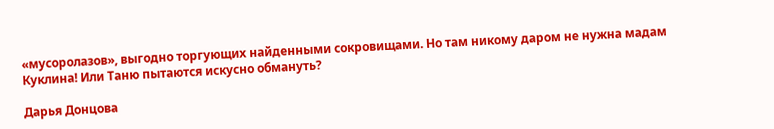«мусоролазов», выгодно торгующих найденными сокровищами. Но там никому даром не нужна мадам Куклина! Или Таню пытаются искусно обмануть?

Дарья Донцова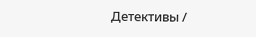Детективы /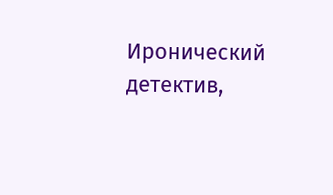Иронический детектив,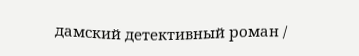дамский детективный роман /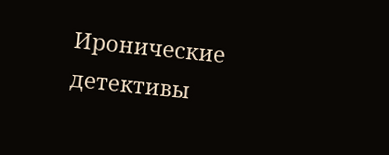Иронические детективы